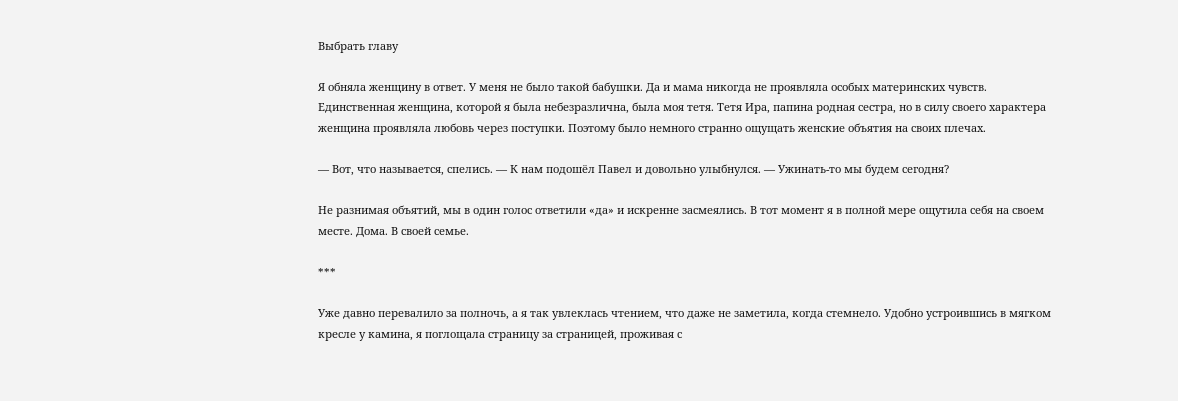Выбрать главу

Я обняла женщину в ответ. У меня не было такой бабушки. Да и мама никогда не проявляла особых материнских чувств. Единственная женщина, которой я была небезразлична, была моя тетя. Тетя Ира, папина родная сестра, но в силу своего характера женщина проявляла любовь через поступки. Поэтому было немного странно ощущать женские объятия на своих плечах.

— Вот, что называется, спелись. — К нам подошёл Павел и довольно улыбнулся. — Ужинать-то мы будем сегодня?

Не разнимая объятий, мы в один голос ответили «да» и искренне засмеялись. В тот момент я в полной мере ощутила себя на своем месте. Дома. В своей семье.

***

Уже давно перевалило за полночь, а я так увлеклась чтением, что даже не заметила, когда стемнело. Удобно устроившись в мягком кресле у камина, я поглощала страницу за страницей, проживая с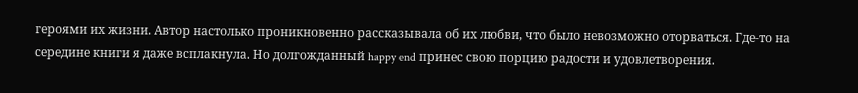героями их жизни. Автор настолько проникновенно рассказывала об их любви, что было невозможно оторваться. Где-то на середине книги я даже всплакнула. Но долгожданный happy end принес свою порцию радости и удовлетворения.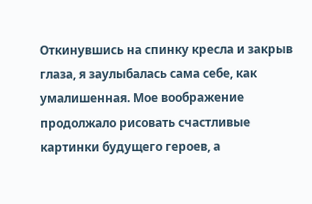Откинувшись на спинку кресла и закрыв глаза, я заулыбалась сама себе, как умалишенная. Мое воображение продолжало рисовать счастливые картинки будущего героев, а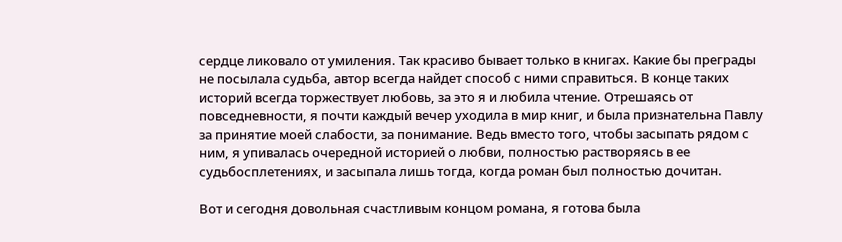сердце ликовало от умиления. Так красиво бывает только в книгах. Какие бы преграды не посылала судьба, автор всегда найдет способ с ними справиться. В конце таких историй всегда торжествует любовь, за это я и любила чтение. Отрешаясь от повседневности, я почти каждый вечер уходила в мир книг, и была признательна Павлу за принятие моей слабости, за понимание. Ведь вместо того, чтобы засыпать рядом с ним, я упивалась очередной историей о любви, полностью растворяясь в ее судьбосплетениях, и засыпала лишь тогда, когда роман был полностью дочитан.

Вот и сегодня довольная счастливым концом романа, я готова была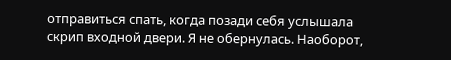отправиться спать, когда позади себя услышала скрип входной двери. Я не обернулась. Наоборот,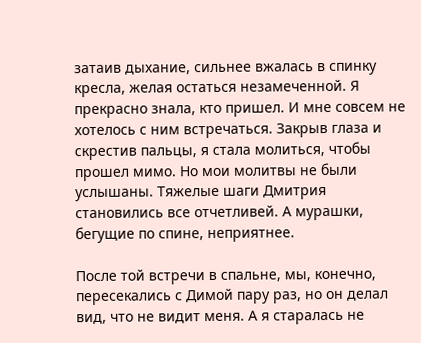затаив дыхание, сильнее вжалась в спинку кресла, желая остаться незамеченной. Я прекрасно знала, кто пришел. И мне совсем не хотелось с ним встречаться. Закрыв глаза и скрестив пальцы, я стала молиться, чтобы прошел мимо. Но мои молитвы не были услышаны. Тяжелые шаги Дмитрия становились все отчетливей. А мурашки, бегущие по спине, неприятнее.

После той встречи в спальне, мы, конечно, пересекались с Димой пару раз, но он делал вид, что не видит меня. А я старалась не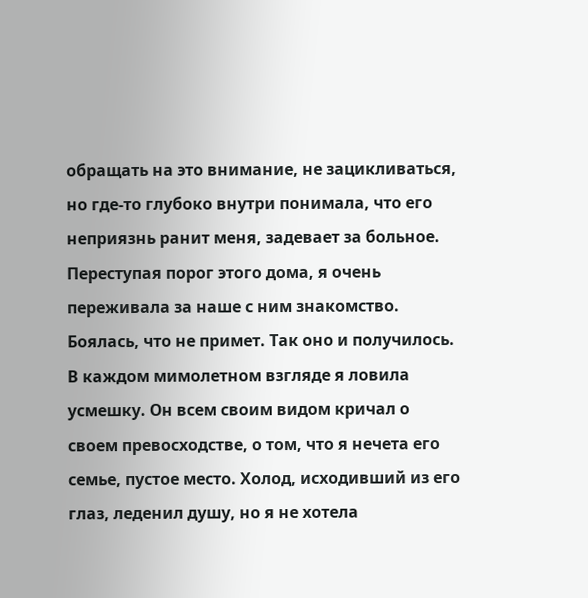обращать на это внимание, не зацикливаться, но где-то глубоко внутри понимала, что его неприязнь ранит меня, задевает за больное. Переступая порог этого дома, я очень переживала за наше с ним знакомство. Боялась, что не примет. Так оно и получилось. В каждом мимолетном взгляде я ловила усмешку. Он всем своим видом кричал о своем превосходстве, о том, что я нечета его семье, пустое место. Холод, исходивший из его глаз, леденил душу, но я не хотела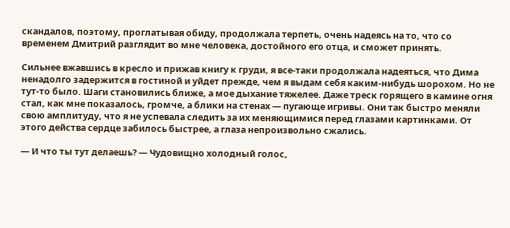скандалов, поэтому, проглатывая обиду, продолжала терпеть, очень надеясь на то, что со временем Дмитрий разглядит во мне человека, достойного его отца, и сможет принять.

Сильнее вжавшись в кресло и прижав книгу к груди, я все-таки продолжала надеяться, что Дима ненадолго задержится в гостиной и уйдет прежде, чем я выдам себя каким-нибудь шорохом. Но не тут-то было. Шаги становились ближе, а мое дыхание тяжелее. Даже треск горящего в камине огня стал, как мне показалось, громче, а блики на стенах — пугающе игривы. Они так быстро меняли свою амплитуду, что я не успевала следить за их меняющимися перед глазами картинками. От этого действа сердце забилось быстрее, а глаза непроизвольно сжались.

— И что ты тут делаешь? — Чудовищно холодный голос,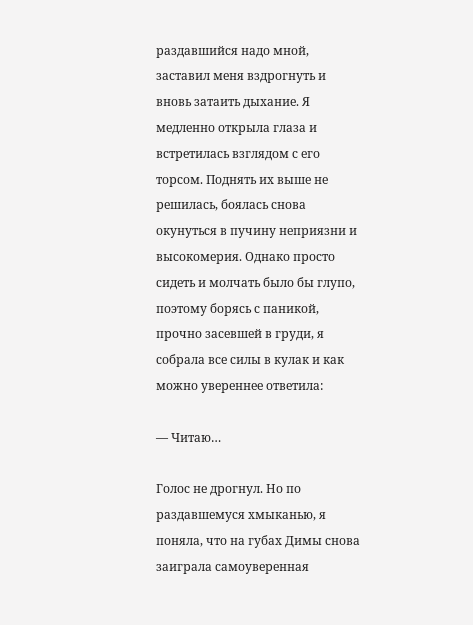раздавшийся надо мной, заставил меня вздрогнуть и вновь затаить дыхание. Я медленно открыла глаза и встретилась взглядом с его торсом. Поднять их выше не решилась, боялась снова окунуться в пучину неприязни и высокомерия. Однако просто сидеть и молчать было бы глупо, поэтому борясь с паникой, прочно засевшей в груди, я собрала все силы в кулак и как можно увереннее ответила:

— Читаю…

Голос не дрогнул. Но по раздавшемуся хмыканью, я поняла, что на губах Димы снова заиграла самоуверенная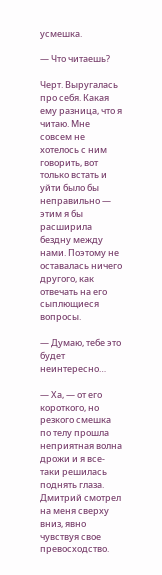усмешка.

— Что читаешь?

Черт. Выругалась про себя. Какая ему разница, что я читаю. Мне совсем не хотелось с ним говорить, вот только встать и уйти было бы неправильно — этим я бы расширила бездну между нами. Поэтому не оставалась ничего другого, как отвечать на его сыплющиеся вопросы.

— Думаю, тебе это будет неинтересно…

— Ха, — от его короткого, но резкого смешка по телу прошла неприятная волна дрожи и я все-таки решилась поднять глаза. Дмитрий смотрел на меня сверху вниз, явно чувствуя свое превосходство.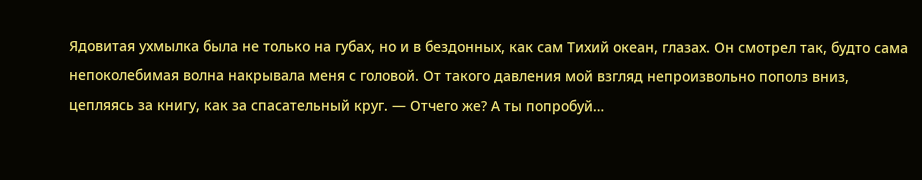Ядовитая ухмылка была не только на губах, но и в бездонных, как сам Тихий океан, глазах. Он смотрел так, будто сама непоколебимая волна накрывала меня с головой. От такого давления мой взгляд непроизвольно пополз вниз, цепляясь за книгу, как за спасательный круг. — Отчего же? А ты попробуй…